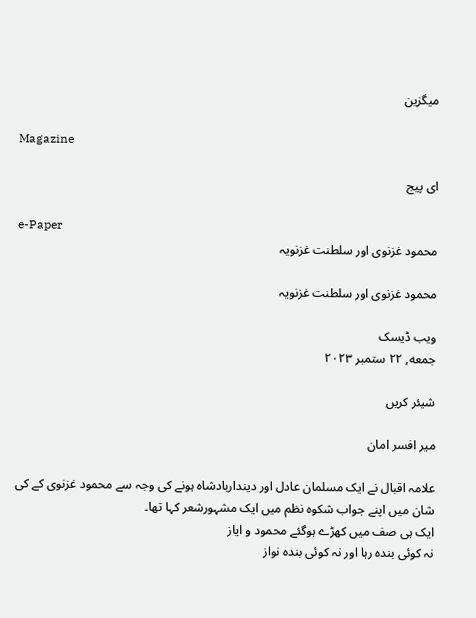میگزین

Magazine

ای پیج

e-Paper
محمود غزنوی اور سلطنت غزنویہ

محمود غزنوی اور سلطنت غزنویہ

ویب ڈیسک
جمعه, ۲۲ ستمبر ۲۰۲۳

شیئر کریں

میر افسر امان

علامہ اقبال نے ایک مسلمان عادل اور دینداربادشاہ ہونے کی وجہ سے محمود غزنوی کے کی شان میں اپنے جواب شکوہ نظم میں ایک مشہورشعر کہا تھا۔
ایک ہی صف میں کھڑے ہوگئے محمود و ایاز
نہ کوئی بندہ رہا اور نہ کوئی بندہ نواز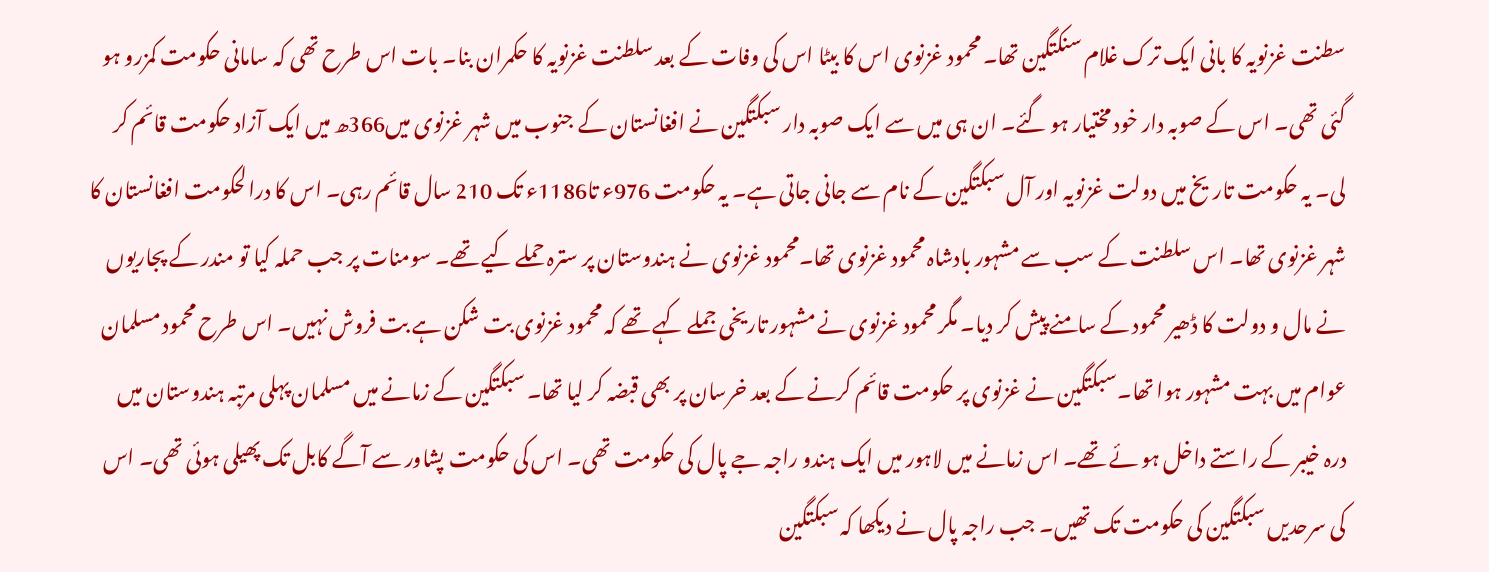سطنت غزنویہ کا بانی ایک ترک غلام سنکتگین تھا۔ محمود غزنوی اس کا بیٹا اس کی وفات کے بعد سلطنت غزنویہ کا حکمران بنا۔ بات اس طرح تھی کہ سامانی حکومت کمزرو ہو گئی تھی۔ اس کے صوبہ دار خود مختیار ہو گئے۔ ان ہی میں سے ایک صوبہ دار سبکتگین نے افغانستان کے جنوب میں شہر غزنوی میں366ھ میں ایک آزاد حکومت قائم کر لی۔ یہ حکومت تاریخ میں دولت غزنویہ اور آل سبکتگین کے نام سے جانی جاتی ہے۔ یہ حکومت 976ء تا1186ء تک 210 سال قائم رہی۔ اس کا درالحکومت افغانستان کا شہر غزنوی تھا۔ اس سلطنت کے سب سے مشہور بادشاہ محمود غزنوی تھا۔محمود غزنوی نے ہندوستان پر سترہ حملے کیے تھے۔ سومنات پر جب حملہ کیا تو مندر کے پجاریوں نے مال و دولت کا ڈھیر محمود کے سامنے پیش کر دیا۔ مگر محمود غزنوی نے مشہور تاریخی جملے کہے تھے کہ محمود غزنوی بت شکن ہے بت فروش نہیں۔ اس طرح محمود مسلمان عوام میں بہت مشہور ہوا تھا۔سبکتگین نے غزنوی پر حکومت قائم کرنے کے بعد خرسان پر بھی قبضہ کر لیا تھا۔ سبکتگین کے زمانے میں مسلمان پہلی مرتبہ ہندوستان میں درہ خیبر کے راستے داخل ہو ئے تھے۔ اس زمانے میں لاہور میں ایک ہندو راجہ جے پال کی حکومت تھی۔ اس کی حکومت پشاور سے آگے کابل تک پھیلی ہوئی تھی۔ اس کی سرحدیں سبکتگین کی حکومت تک تھیں۔ جب راجہ پال نے دیکھا کہ سبکتگین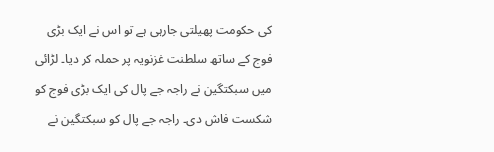کی حکومت پھیلتی جارہی ہے تو اس نے ایک بڑی فوج کے ساتھ سلطنت غزنویہ پر حملہ کر دیا۔ لڑائی میں سبکتگین نے راجہ جے پال کی ایک بڑی فوج کو شکست فاش دی۔ راجہ جے پال کو سبکتگین نے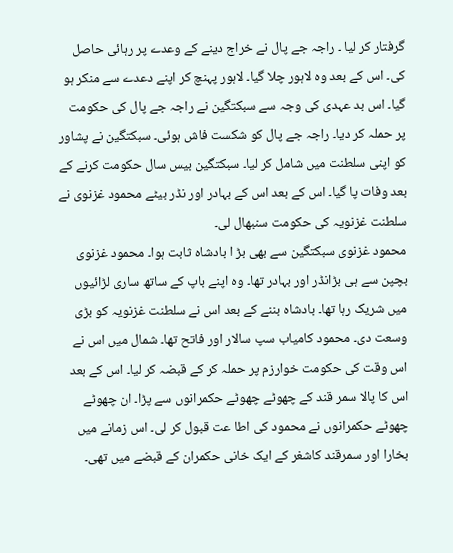گرفتار کر لیا ۔ راجہ جے پال نے خراج دینے کے وعدے پر رہائی حاصل کی۔ اس کے بعد وہ لاہور چلا گیا۔ لاہور پہنچ کر اپنے دعدے سے منکر ہو گیا۔ اس بد عہدی کی وجہ سے سبکتگین نے راجہ جے پال کی حکومت پر حملہ کر دیا۔ راجہ جے پال کو شکست فاش ہوئی۔ سبکتگین نے پشاور کو اپنی سلطنت میں شامل کر لیا۔ سبکتگین بیس سال حکومت کرنے کے بعد وفات پا گیا۔ اس کے بعد اس کے بہادر اور نڈر بیٹے محمود غزنوی نے سلطنت غزنویہ کی حکومت سنبھال لی۔
محمود غزنوی سبکتگین سے بھی بڑ ا بادشاہ ثابت ہوا۔ محمود غزنوی بچپن سے ہی بڑانڈر اور بہادر تھا۔ وہ اپنے باپ کے ساتھ ساری لڑائیوں میں شریک رہا تھا۔ بادشاہ بننے کے بعد اس نے سلطنت غزنویہ کو بڑی وسعت دی۔ محمود کامیاب سپ سالار اور فاتح تھا۔ شمال میں اس نے اس وقت کی حکومت خوارزم پر حملہ کر کے قبضہ کر لیا۔ اس کے بعد اس کا پالا سمر قند کے چھوٹے چھوٹے حکمرانوں سے پڑا۔ ان چھوٹے چھوٹے حکمرانوں نے محمود کی اطا عت قبول کر لی۔ اس زمانے میں بخارا اور سمرقند کاشغر کے ایک خانی حکمران کے قبضے میں تھی۔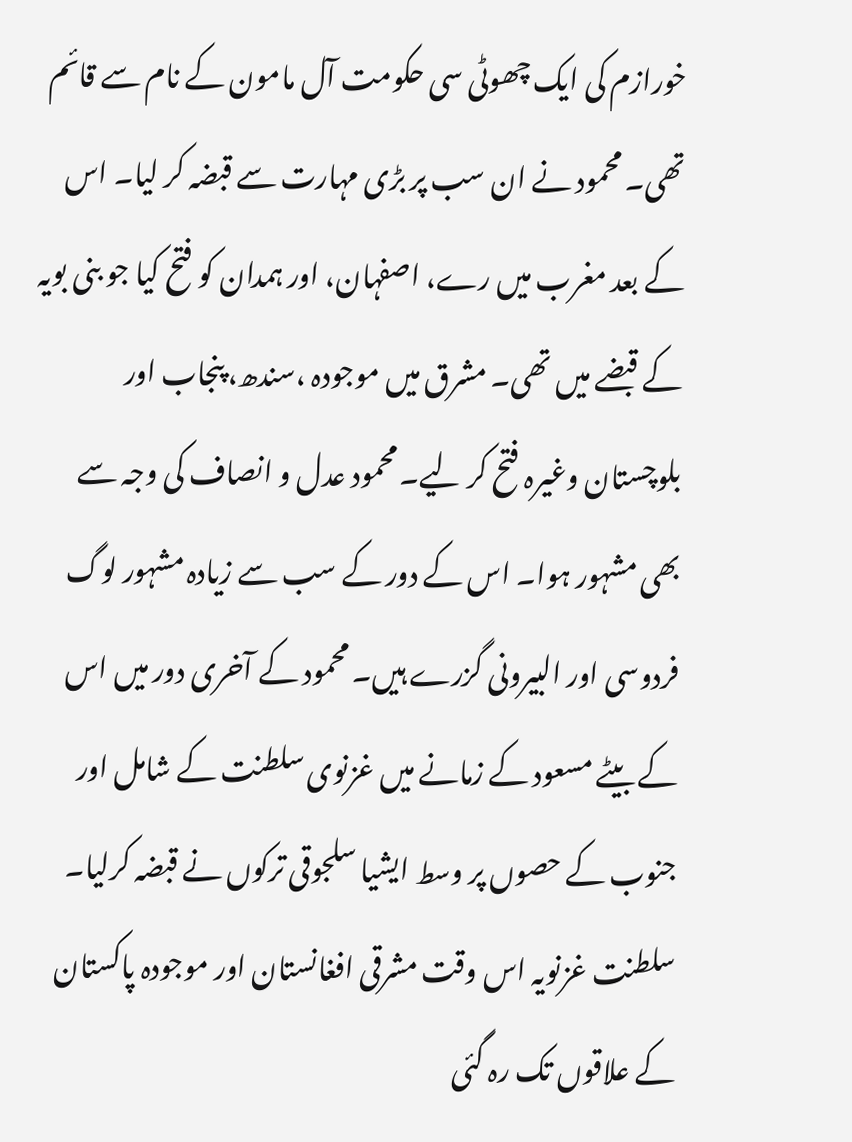خورازم کی ایک چھوٹی سی حکومت آل مامون کے نام سے قائم تھی۔ محمود نے ان سب پر بڑی مہارت سے قبضہ کر لیا۔ اس کے بعد مغرب میں رے، اصفہان، اور ہمدان کو فتح کیا جو بنی بویہ کے قبضے میں تھی۔ مشرق میں موجودہ ،سندھ، پنجاب اور بلوچستان وغیرہ فتح کر لیے۔ محمود عدل و انصاف کی وجہ سے بھی مشہور ہوا۔ اس کے دور کے سب سے زیادہ مشہور لوگ فردوسی اور البیرونی گزرے ہیں۔ محمود کے آخری دور میں اس کے بیٹے مسعود کے زمانے میں غزنوی سلطنت کے شامل اور جنوب کے حصوں پر وسط ایشیا سلجوقی ترکوں نے قبضہ کرلیا۔ سلطنت غزنویہ اس وقت مشرقی افغانستان اور موجودہ پاکستان کے علاقوں تک رہ گئی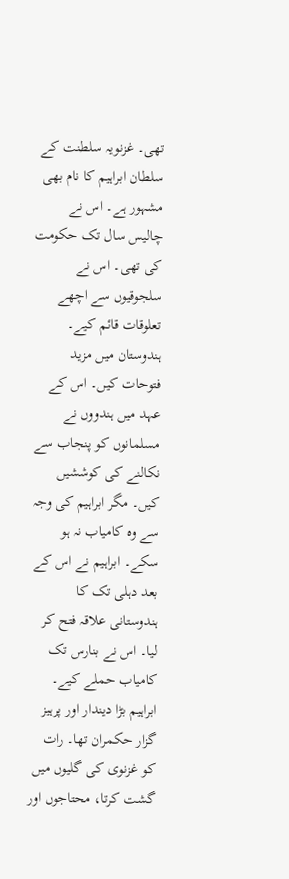تھی۔ غزنویہ سلطنت کے سلطان ابراہیم کا نام بھی مشہور ہے۔ اس نے چالیس سال تک حکومت کی تھی۔ اس نے سلجوقیوں سے اچھے تعلوقات قائم کیے۔ ہندوستان میں مزید فتوحات کیں۔ اس کے عہد میں ہندووں نے مسلمانوں کو پنجاب سے نکالنے کی کوششیں کیں۔ مگر ابراہیم کی وجہ سے وہ کامیاب نہ ہو سکے۔ ابراہیم نے اس کے بعد دہلی تک کا ہندوستانی علاقہ فتح کر لیا۔ اس نے بنارس تک کامیاب حملے کیے۔ ابراہیم بڑا دیندار اور پرہیز گزار حکمران تھا۔ رات کو غزنوی کی گلیوں میں گشت کرتا، محتاجوں اور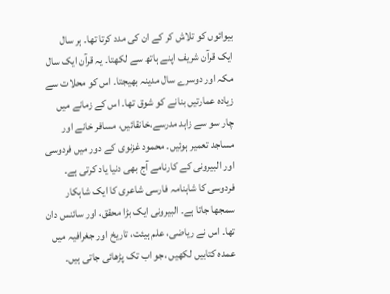بیوائوں کو تلاش کر کے ان کی مدد کرتا تھا۔ ہر سال ایک قرآن شریف اپنے ہاتھ سے لکھتا۔ یہ قرآن ایک سال مکہ اور دوسرے سال مدینہ بھیجتا۔ اس کو محلات سے زیادہ عمارتیں بنانے کو شوق تھا۔ اس کے زمانے میں چار سو سے زاہد مدرسے،خانقائیں، مسافر خانے اور مساجد تعمیر ہوئیں۔ محمود غزنوی کے دور میں فردوسی اور البیرونی کے کارنامے آج بھی دنیا یاد کرتی ہے۔ فردوسی کا شاہنامہ فارسی شاعری کا ایک شاہکار سمجھا جاتا ہے۔ البیرونی ایک بڑا محقق، اور سائنس دان تھا۔ اس نے ریاضی، علم ہیئت، تاریخ اور جغرافیہ میں عمدہ کتابیں لکھیں ،جو اب تک پڑھائی جاتی ہیں۔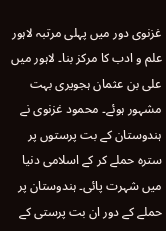غزنوی دور میں پہلی مرتبہ لاہور علم و ادب کا مرکز بنا۔ لاہور میں علی بن عثمان ہجویری بہت مشہور ہوئے۔ محمود غزنوی نے ہندوستان کے بت پرستوں پر سترہ حملے کر کے اسلامی دنیا میں شہرت پائی۔ ہندوستان پر حملے کے دور ان بت پرستی کے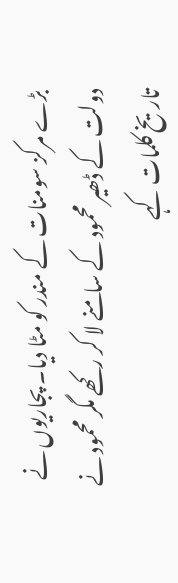بڑے مرکز سومنات کے مندر کو مٹا دیا۔ پجاریوں نے دولت کے ڈھیر محمود کے سامنے لا کر رکھے مگر محمود نے تاریخ کلمات کہے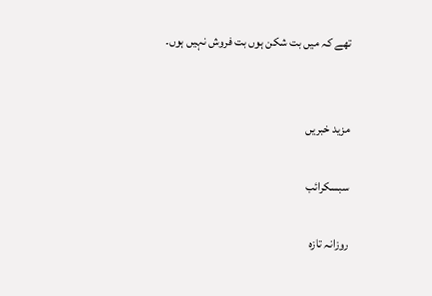تھے کہ میں بت شکن ہوں بت فروش نہیں ہوں۔


مزید خبریں

سبسکرائب

روزانہ تازہ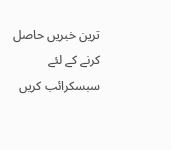ترین خبریں حاصل کرنے کے لئے سبسکرائب کریں